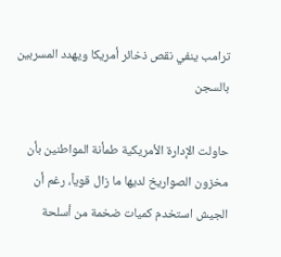ترامب ينفي نقص ذخائر أمريكا ويهدد المسربين بالسجن

حاولت الإدارة الأمريكية طمأنة المواطنين بأن مخزون الصواريخ لديها ما زال قوياً، رغم أن الجيش استخدم كميات ضخمة من أسلحة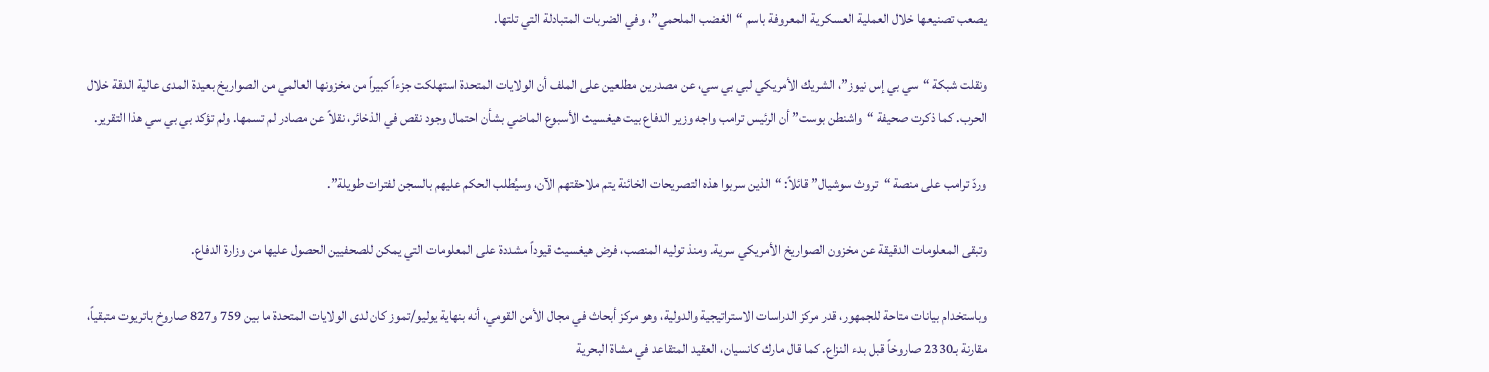يصعب تصنيعها خلال العملية العسكرية المعروفة باسم “الغضب الملحمي”، وفي الضربات المتبادلة التي تلتها.

ونقلت شبكة “سي بي إس نيوز”، الشريك الأمريكي لبي بي سي، عن مصدرين مطلعين على الملف أن الولايات المتحدة استهلكت جزءاً كبيراً من مخزونها العالمي من الصواريخ بعيدة المدى عالية الدقة خلال الحرب. كما ذكرت صحيفة “واشنطن بوست” أن الرئيس ترامب واجه وزير الدفاع بيت هيغسيث الأسبوع الماضي بشأن احتمال وجود نقص في الذخائر، نقلاً عن مصادر لم تسمها. ولم تؤكد بي بي سي هذا التقرير.

وردّ ترامب على منصة “تروث سوشيال” قائلاً: “الذين سربوا هذه التصريحات الخائنة يتم ملاحقتهم الآن، وسيُطلب الحكم عليهم بالسجن لفترات طويلة”.

وتبقى المعلومات الدقيقة عن مخزون الصواريخ الأمريكي سرية. ومنذ توليه المنصب، فرض هيغسيث قيوداً مشددة على المعلومات التي يمكن للصحفيين الحصول عليها من وزارة الدفاع.

وباستخدام بيانات متاحة للجمهور، قدر مركز الدراسات الاستراتيجية والدولية، وهو مركز أبحاث في مجال الأمن القومي، أنه بنهاية يوليو/تموز كان لدى الولايات المتحدة ما بين 759 و827 صاروخ باتريوت متبقياً، مقارنة بـ2330 صاروخاً قبل بدء النزاع. كما قال مارك كانسيان، العقيد المتقاعد في مشاة البحرية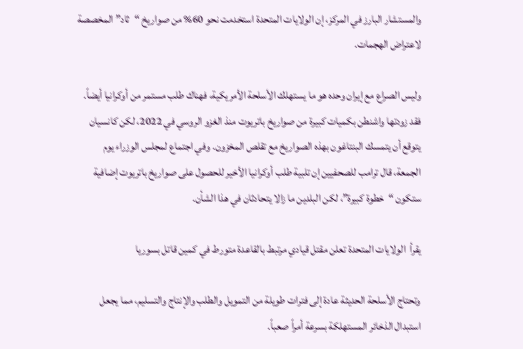والمستشار البارز في المركز، إن الولايات المتحدة استخدمت نحو 60% من صواريخ “ثاد” المخصصة لاعتراض الهجمات.

وليس الصراع مع إيران وحده هو ما يستهلك الأسلحة الأمريكية، فهناك طلب مستمر من أوكرانيا أيضاً. فقد زودتها واشنطن بكميات كبيرة من صواريخ باتريوت منذ الغزو الروسي في 2022، لكن كانسيان يتوقع أن يتمسك البنتاغون بهذه الصواريخ مع تقلص المخزون. وفي اجتماع لمجلس الوزراء يوم الجمعة، قال ترامب للصحفيين إن تلبية طلب أوكرانيا الأخير للحصول على صواريخ باتريوت إضافية ستكون “خطوة كبيرة”، لكن البلدين ما زالا يتحادثان في هذا الشأن.

يقرأ  الولايات المتحدة تعلن مقتل قيادي مرتبط بالقاعدة متورط في كمين قاتل بسوريا

وتحتاج الأسلحة الحديثة عادة إلى فترات طويلة من التمويل والطلب والإنتاج والتسليم، مما يجعل استبدال الذخائر المستهلكة بسرعة أمراً صعباً.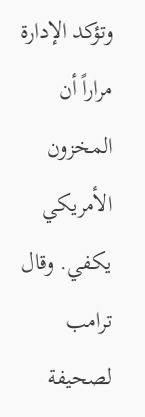وتؤكد الإدارة مراراً أن المخزون الأمريكي يكفي. وقال ترامب لصحيفة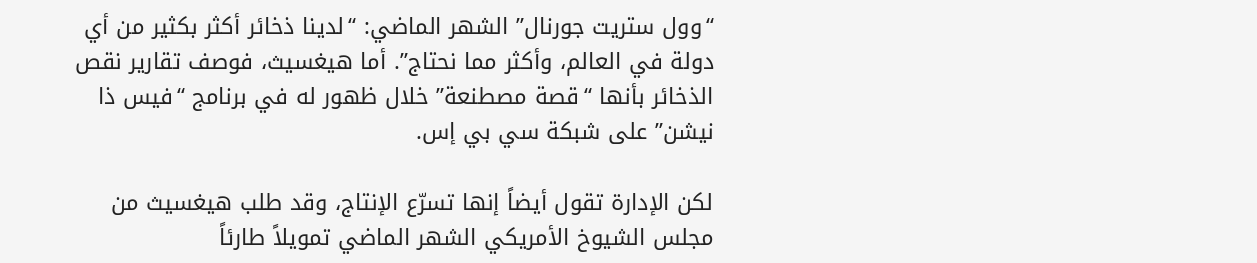“وول ستريت جورنال” الشهر الماضي: “لدينا ذخائر أكثر بكثير من أي دولة في العالم، وأكثر مما نحتاج”. أما هيغسيث، فوصف تقارير نقص الذخائر بأنها “قصة مصطنعة” خلال ظهور له في برنامج “فيس ذا نيشن” على شبكة سي بي إس.

لكن الإدارة تقول أيضاً إنها تسرّع الإنتاج، وقد طلب هيغسيث من مجلس الشيوخ الأمريكي الشهر الماضي تمويلاً طارئاً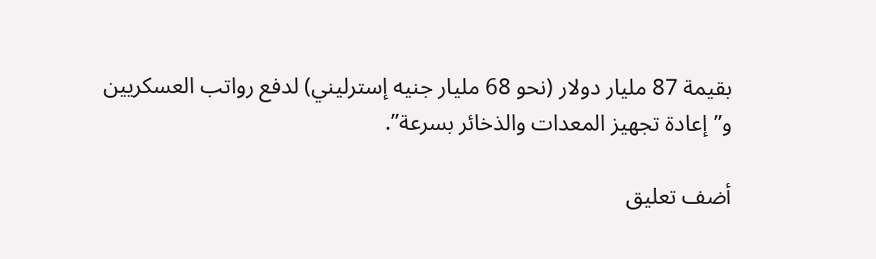بقيمة 87 مليار دولار (نحو 68 مليار جنيه إسترليني) لدفع رواتب العسكريين و”إعادة تجهيز المعدات والذخائر بسرعة”.

أضف تعليق